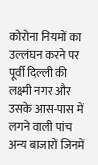कोरोना नियमों का उल्लंघन करने पर पूर्वी दिल्ली की लक्ष्मी नगर और उसके आस-पास में लगने वाली पांच अन्य बाजारों जिनमें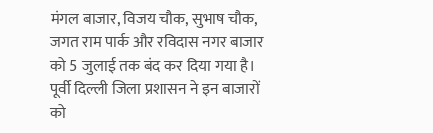मंगल बाजार, विजय चौक, सुभाष चौक, जगत राम पार्क और रविदास नगर बाजार को 5 जुलाई तक बंद कर दिया गया है। पूर्वी दिल्ली जिला प्रशासन ने इन बाजारों को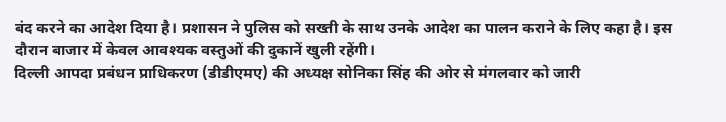बंद करने का आदेश दिया है। प्रशासन ने पुलिस को सख्ती के साथ उनके आदेश का पालन कराने के लिए कहा है। इस दौरान बाजार में केवल आवश्यक वस्तुओं की दुकानें खुली रहेंगी।
दिल्ली आपदा प्रबंधन प्राधिकरण (डीडीएमए) की अध्यक्ष सोनिका सिंह की ओर से मंगलवार को जारी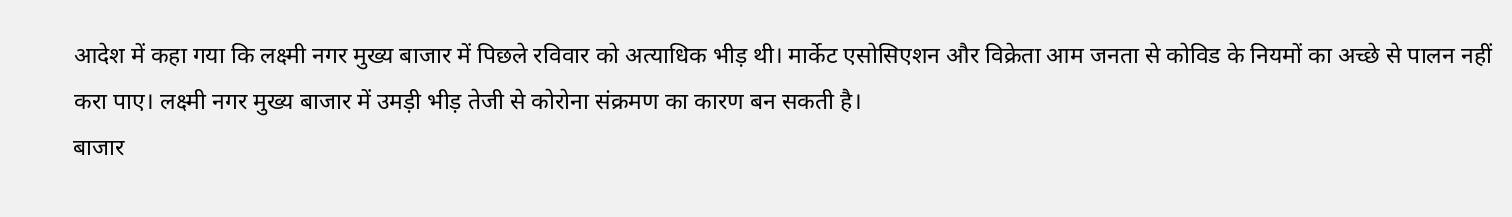आदेश में कहा गया कि लक्ष्मी नगर मुख्य बाजार में पिछले रविवार को अत्याधिक भीड़ थी। मार्केट एसोसिएशन और विक्रेता आम जनता से कोविड के नियमों का अच्छे से पालन नहीं करा पाए। लक्ष्मी नगर मुख्य बाजार में उमड़ी भीड़ तेजी से कोरोना संक्रमण का कारण बन सकती है।
बाजार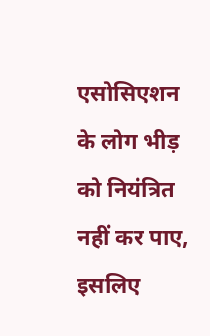एसोसिएशन के लोग भीड़ को नियंत्रित नहीं कर पाए, इसलिए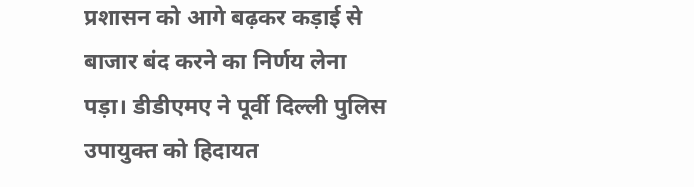प्रशासन को आगे बढ़कर कड़ाई से बाजार बंद करने का निर्णय लेना पड़ा। डीडीएमए ने पूर्वी दिल्ली पुलिस उपायुक्त को हिदायत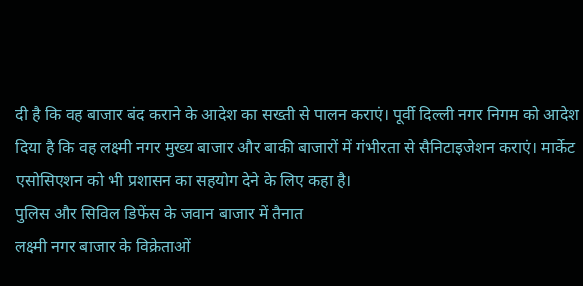दी है कि वह बाजार बंद कराने के आदेश का सख्ती से पालन कराएं। पूर्वी दिल्ली नगर निगम को आदेश दिया है कि वह लक्ष्मी नगर मुख्य बाजार और बाकी बाजारों में गंभीरता से सैनिटाइजेशन कराएं। मार्केट एसोसिएशन को भी प्रशासन का सहयोग देने के लिए कहा है।
पुलिस और सिविल डिफेंस के जवान बाजार में तैनात
लक्ष्मी नगर बाजार के विक्रेताओं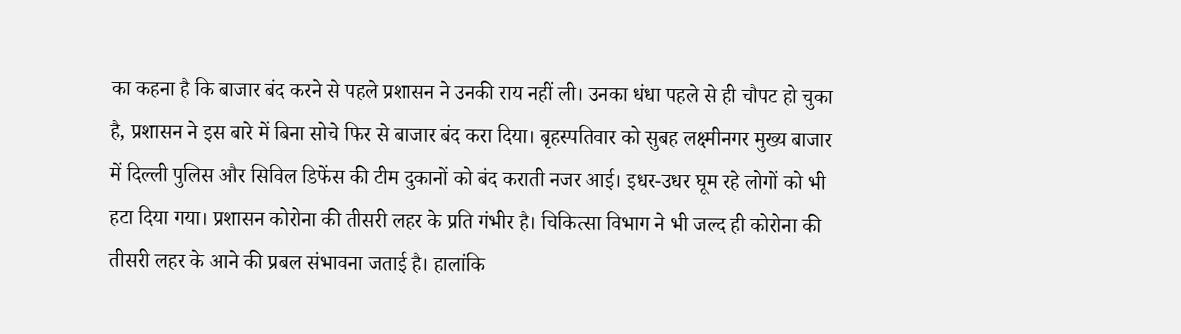का कहना है कि बाजार बंद करने से पहले प्रशासन ने उनकी राय नहीं ली। उनका धंधा पहले से ही चौपट हो चुका है, प्रशासन ने इस बारे में बिना सोचे फिर से बाजार बंद करा दिया। बृहस्पतिवार को सुबह लक्ष्मीनगर मुख्य बाजार में दिल्ली पुलिस और सिविल डिफेंस की टीम दुकानों को बंद कराती नजर आई। इधर-उधर घूम रहे लोगों को भी हटा दिया गया। प्रशासन कोरोना की तीसरी लहर के प्रति गंभीर है। चिकित्सा विभाग ने भी जल्द ही कोरोना की तीसरी लहर के आने की प्रबल संभावना जताई है। हालांकि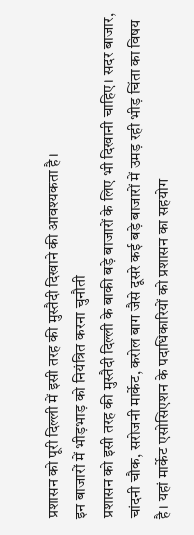प्रशासन को पूरी दिल्ली में इसी तरह की मुस्तैदी दिखाने की आवश्यकता है।
इन बाजारों में भीड़भाड़ को नियंत्रित करना चुनौती
प्रशासन को इसी तरह की मुस्तैदी दिल्ली के बाकी बड़े बाजारों के लिए भी दिखानी चाहिए। सदर बाजार, चांदनी चौक, सरोजनी मार्केट, करोल बाग जैसे दूसरे कई बड़े बाजारों में उमड़ रही भीड़ चिंता का विषय है। यहां मार्केट एसोसिएशन के पदाधिकारियों को प्रशासन का सहयोग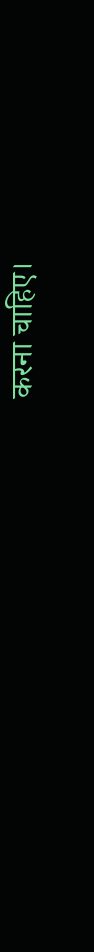करना चाहिए।